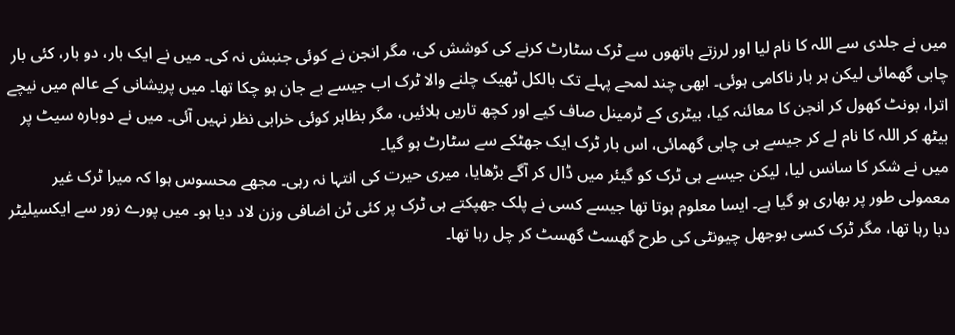میں نے جلدی سے اللہ کا نام لیا اور لرزتے ہاتھوں سے ٹرک سٹارٹ کرنے کی کوشش کی، مگر انجن نے کوئی جنبش نہ کی۔ میں نے ایک بار، دو بار، کئی بار چابی گھمائی لیکن ہر بار ناکامی ہوئی۔ ابھی چند لمحے پہلے تک بالکل ٹھیک چلنے والا ٹرک اب جیسے بے جان ہو چکا تھا۔ میں پریشانی کے عالم میں نیچے اترا، بونٹ کھول کر انجن کا معائنہ کیا، بیٹری کے ٹرمینل صاف کیے اور کچھ تاریں ہلائیں، مگر بظاہر کوئی خرابی نظر نہیں آئی۔ میں نے دوبارہ سیٹ پر بیٹھ کر اللہ کا نام لے کر جیسے ہی چابی گھمائی، اس بار ٹرک ایک جھٹکے سے سٹارٹ ہو گیا۔
میں نے شکر کا سانس لیا، لیکن جیسے ہی ٹرک کو گیئر میں ڈال کر آگے بڑھایا، میری حیرت کی انتہا نہ رہی۔ مجھے محسوس ہوا کہ میرا ٹرک غیر معمولی طور پر بھاری ہو گیا ہے۔ ایسا معلوم ہوتا تھا جیسے کسی نے پلک جھپکتے ہی ٹرک پر کئی ٹن اضافی وزن لاد دیا ہو۔ میں پورے زور سے ایکسیلیٹر دبا رہا تھا، مگر ٹرک کسی بوجھل چیونٹی کی طرح گھسٹ گھسٹ کر چل رہا تھا۔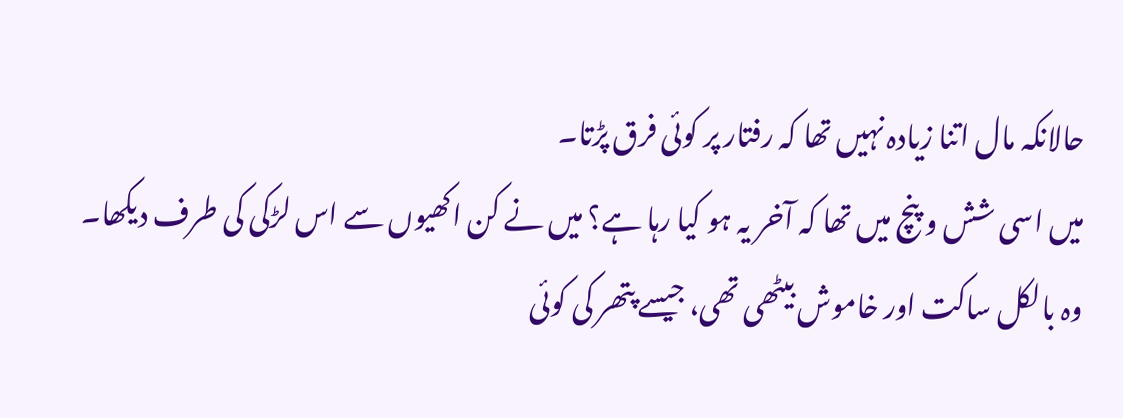حالانکہ مال اتنا زیادہ نہیں تھا کہ رفتار پر کوئی فرق پڑتا۔
میں اسی شش و پنچ میں تھا کہ آخر یہ ہو کیا رہا ہے؟ میں نے کن اکھیوں سے اس لڑکی کی طرف دیکھا۔
وہ بالکل ساکت اور خاموش بیٹھی تھی، جیسے پتھر کی کوئی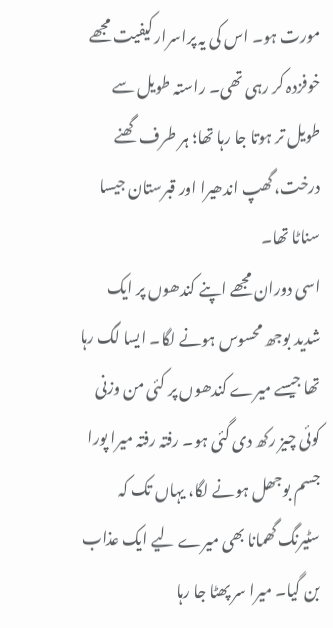مورت ہو۔ اس کی یہ پراسرار کیفیت مجھے خوفزدہ کر رہی تھی۔ راستہ طویل سے طویل تر ہوتا جا رہا تھا؛ ہر طرف گھنے درخت، گھپ اندھیرا اور قبرستان جیسا سناٹا تھا۔
اسی دوران مجھے اپنے کندھوں پر ایک شدید بوجھ محسوس ہونے لگا۔ ایسا لگ رہا تھا جیسے میرے کندھوں پر کئی من وزنی کوئی چیز رکھ دی گئی ہو۔ رفتہ رفتہ میرا پورا جسم بوجھل ہونے لگا، یہاں تک کہ سٹیرنگ گھمانا بھی میرے لیے ایک عذاب بن گیا۔ میرا سر پھٹا جا رہا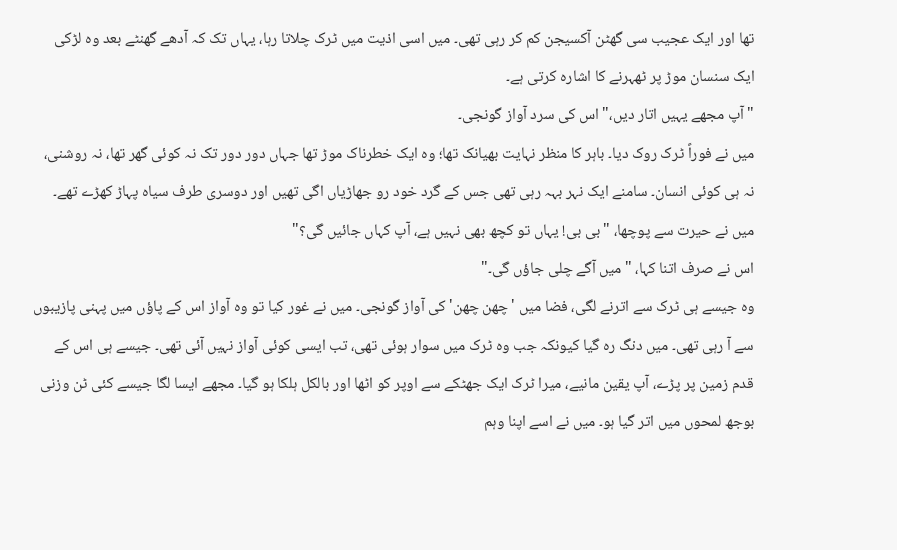تھا اور ایک عجیب سی گھٹن آکسیجن کم کر رہی تھی۔ میں اسی اذیت میں ٹرک چلاتا رہا، یہاں تک کہ آدھے گھنٹے بعد وہ لڑکی ایک سنسان موڑ پر ٹھہرنے کا اشارہ کرتی ہے۔
"آپ مجھے یہیں اتار دیں،" اس کی سرد آواز گونجی۔
میں نے فوراً ٹرک روک دیا۔ باہر کا منظر نہایت بھیانک تھا؛ وہ ایک خطرناک موڑ تھا جہاں دور دور تک نہ کوئی گھر تھا، نہ روشنی، نہ ہی کوئی انسان۔ سامنے ایک نہر بہہ رہی تھی جس کے گرد خود رو جھاڑیاں اگی تھیں اور دوسری طرف سیاہ پہاڑ کھڑے تھے۔
میں نے حیرت سے پوچھا، "بی بی! یہاں تو کچھ بھی نہیں ہے، آپ کہاں جائیں گی؟"
اس نے صرف اتنا کہا، "میں آگے چلی جاؤں گی۔"
وہ جیسے ہی ٹرک سے اترنے لگی، فضا میں 'چھن چھن' کی آواز گونجی۔ میں نے غور کیا تو وہ آواز اس کے پاؤں میں پہنی پازیبوں سے آ رہی تھی۔ میں دنگ رہ گیا کیونکہ جب وہ ٹرک میں سوار ہوئی تھی، تب ایسی کوئی آواز نہیں آئی تھی۔ جیسے ہی اس کے قدم زمین پر پڑے، آپ یقین مانیے، میرا ٹرک ایک جھٹکے سے اوپر کو اٹھا اور بالکل ہلکا ہو گیا۔ مجھے ایسا لگا جیسے کئی ٹن وزنی بوجھ لمحوں میں اتر گیا ہو۔ میں نے اسے اپنا وہم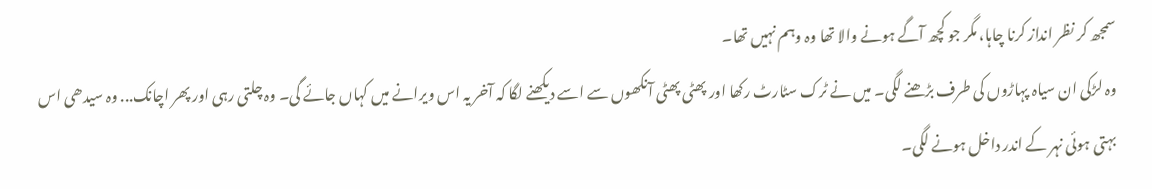سمجھ کر نظر انداز کرنا چاہا، مگر جو کچھ آگے ہونے والا تھا وہ وہم نہیں تھا۔
وہ لڑکی ان سیاہ پہاڑوں کی طرف بڑھنے لگی۔ میں نے ٹرک سٹارٹ رکھا اور پھٹی پھٹی آنکھوں سے اسے دیکھنے لگا کہ آخر یہ اس ویرانے میں کہاں جائے گی۔ وہ چلتی رہی اور پھر اچانک... وہ سیدھی اس بہتی ہوئی نہر کے اندر داخل ہونے لگی۔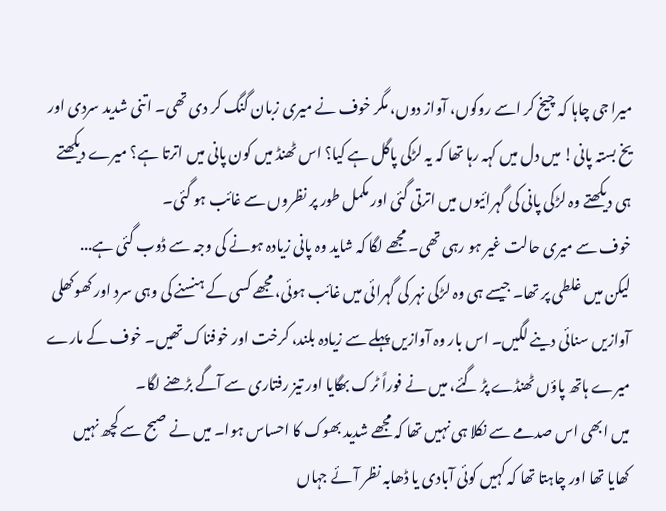میرا جی چاہا کہ چیخ کر اسے روکوں، آواز دوں، مگر خوف نے میری زبان گنگ کر دی تھی۔ اتنی شدید سردی اور یخ بستہ پانی! میں دل میں کہہ رہا تھا کہ یہ لڑکی پاگل ہے کیا؟ اس ٹھنڈ میں کون پانی میں اترتا ہے؟ میرے دیکھتے ہی دیکھتے وہ لڑکی پانی کی گہرائیوں میں اترتی گئی اور مکمل طور پر نظروں سے غائب ہو گئی۔
خوف سے میری حالت غیر ہو رہی تھی۔ مجھے لگا کہ شاید وہ پانی زیادہ ہونے کی وجہ سے ڈوب گئی ہے...
لیکن میں غلطی پر تھا۔ جیسے ہی وہ لڑکی نہر کی گہرائی میں غائب ہوئی، مجھے کسی کے ہنسنے کی وہی سرد اور کھوکھلی آوازیں سنائی دینے لگیں۔ اس بار وہ آوازیں پہلے سے زیادہ بلند، کرخت اور خوفناک تھیں۔ خوف کے مارے میرے ہاتھ پاؤں ٹھنڈے پڑ گئے، میں نے فوراً ٹرک بھگایا اور تیز رفتاری سے آگے بڑھنے لگا۔
میں ابھی اس صدمے سے نکلا ہی نہیں تھا کہ مجھے شدید بھوک کا احساس ہوا۔ میں نے صبح سے کچھ نہیں کھایا تھا اور چاہتا تھا کہ کہیں کوئی آبادی یا ڈھابہ نظر آئے جہاں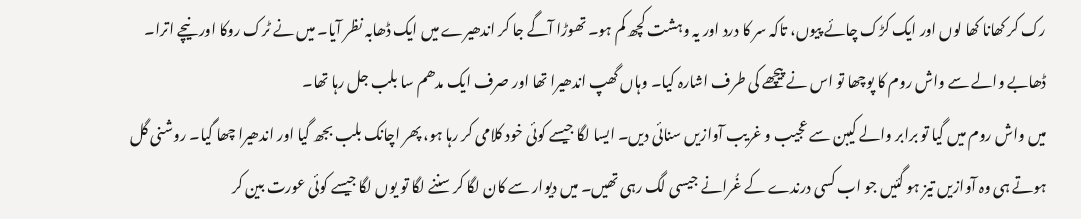رک کر کھانا کھا لوں اور ایک کڑک چائے پیوں، تاکہ سر کا درد اور یہ وہشت کچھ کم ہو۔ تھوڑا آگے جا کر اندھیرے میں ایک ڈھابہ نظر آیا۔ میں نے ٹرک روکا اور نیچے اترا۔ ڈھابے والے سے واش روم کا پوچھا تو اس نے پیچھے کی طرف اشارہ کیا۔ وہاں گھپ اندھیرا تھا اور صرف ایک مدھم سا بلب جل رہا تھا۔
میں واش روم میں گیا تو برابر والے کیبن سے عجیب و غریب آوازیں سنائی دیں۔ ایسا لگا جیسے کوئی خود کلامی کر رہا ہو، پھر اچانک بلب بجھ گیا اور اندھیرا چھا گیا۔ روشنی گل ہوتے ہی وہ آوازیں تیز ہو گئیں جو اب کسی درندے کے غُرانے جیسی لگ رہی تھیں۔ میں دیوار سے کان لگا کر سننے لگا تو یوں لگا جیسے کوئی عورت بین کر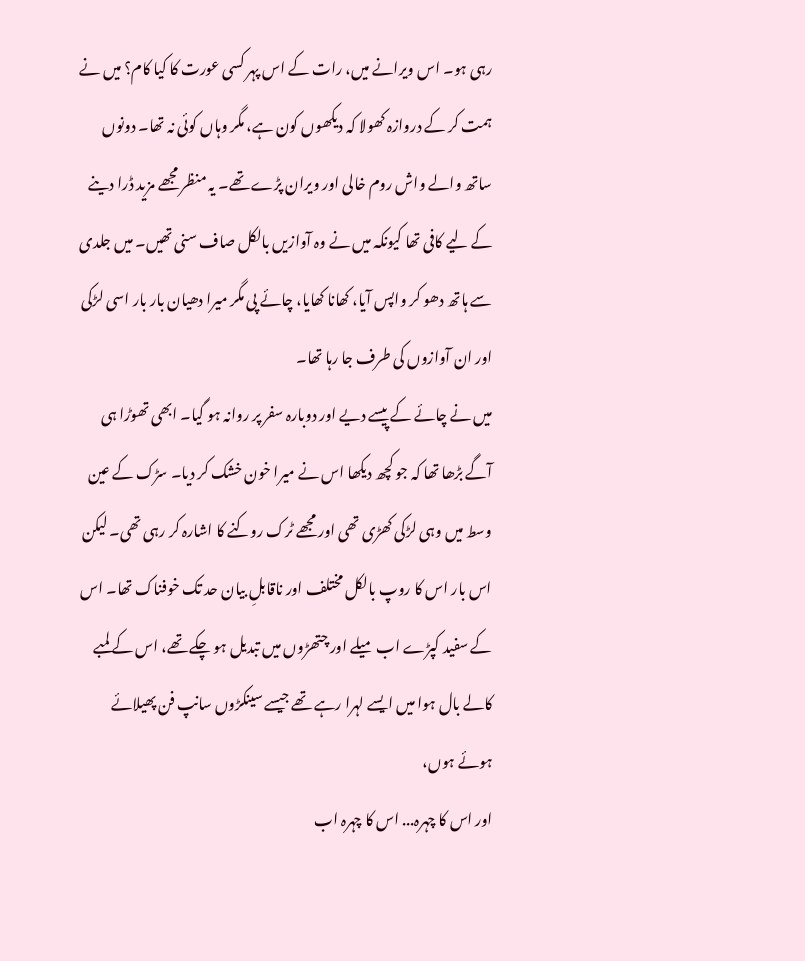رہی ہو۔ اس ویرانے میں، رات کے اس پہر کسی عورت کا کیا کام؟ میں نے ہمت کر کے دروازہ کھولا کہ دیکھوں کون ہے، مگر وہاں کوئی نہ تھا۔ دونوں ساتھ والے واش روم خالی اور ویران پڑے تھے۔ یہ منظر مجھے مزید ڈرا دینے کے لیے کافی تھا کیونکہ میں نے وہ آوازیں بالکل صاف سنی تھیں۔ میں جلدی سے ہاتھ دھو کر واپس آیا، کھانا کھایا، چائے پی مگر میرا دھیان بار بار اسی لڑکی اور ان آوازوں کی طرف جا رہا تھا۔
میں نے چائے کے پیسے دیے اور دوبارہ سفر پر روانہ ہو گیا۔ ابھی تھوڑا ہی آگے بڑھا تھا کہ جو کچھ دیکھا اس نے میرا خون خشک کر دیا۔ سڑک کے عین وسط میں وہی لڑکی کھڑی تھی اور مجھے ٹرک روکنے کا اشارہ کر رہی تھی۔ لیکن اس بار اس کا روپ بالکل مختلف اور ناقابلِ بیان حد تک خوفناک تھا۔ اس کے سفید کپڑے اب میلے اور چتھڑوں میں تبدیل ہو چکے تھے، اس کے لمبے کالے بال ہوا میں ایسے لہرا رہے تھے جیسے سینکڑوں سانپ فن پھیلائے ہوئے ہوں،
اور اس کا چہرہ... اس کا چہرہ اب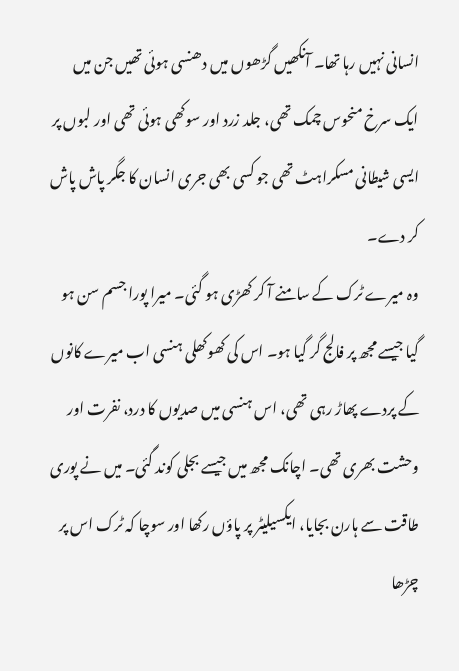انسانی نہیں رہا تھا۔ آنکھیں گڑھوں میں دھنسی ہوئی تھیں جن میں ایک سرخ منحوس چمک تھی، جلد زرد اور سوکھی ہوئی تھی اور لبوں پر ایسی شیطانی مسکراہٹ تھی جو کسی بھی جری انسان کا جگر پاش پاش کر دے۔
وہ میرے ٹرک کے سامنے آ کر کھڑی ہو گئی۔ میرا پورا جسم سن ہو گیا جیسے مجھ پر فالج گر گیا ہو۔ اس کی کھوکھلی ہنسی اب میرے کانوں کے پردے پھاڑ رہی تھی، اس ہنسی میں صدیوں کا درد، نفرت اور وحشت بھری تھی۔ اچانک مجھ میں جیسے بجلی کوند گئی۔ میں نے پوری طاقت سے ہارن بجایا، ایکسیلیٹر پر پاؤں رکھا اور سوچا کہ ٹرک اس پر چڑھا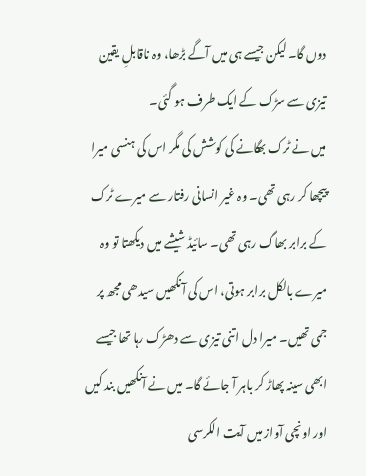دوں گا۔ لیکن جیسے ہی میں آگے بڑھا، وہ ناقابلِ یقین تیزی سے سڑک کے ایک طرف ہو گئی۔
میں نے ٹرک بھگانے کی کوشش کی مگر اس کی ہنسی میرا پیچھا کر رہی تھی۔ وہ غیر انسانی رفتار سے میرے ٹرک کے برابر بھاگ رہی تھی۔ سائیڈ شیشے میں دیکھتا تو وہ میرے بالکل برابر ہوتی، اس کی آنکھیں سیدھی مجھ پر جمی تھیں۔ میرا دل اتنی تیزی سے دھڑک رہا تھا جیسے ابھی سینہ پھاڑ کر باہر آ جائے گا۔ میں نے آنکھیں بند کیں اور اونچی آواز میں آیت الکرسی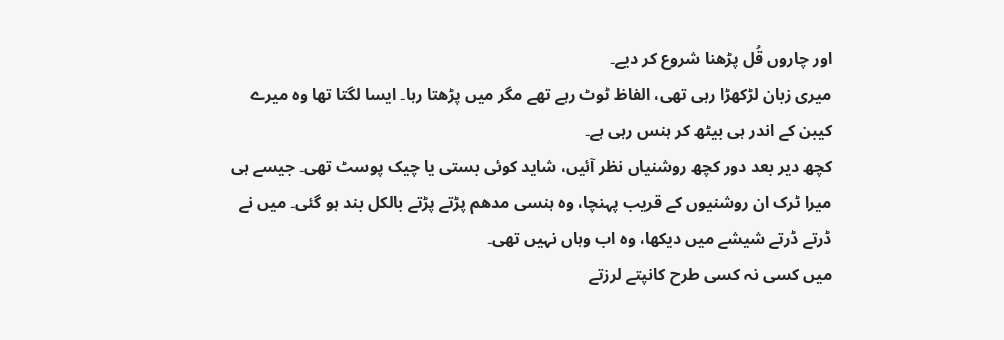اور چاروں قُل پڑھنا شروع کر دیے۔
میری زبان لڑکھڑا رہی تھی، الفاظ ٹوٹ رہے تھے مگر میں پڑھتا رہا۔ ایسا لگتا تھا وہ میرے کیبن کے اندر ہی بیٹھ کر ہنس رہی ہے۔
کچھ دیر بعد دور کچھ روشنیاں نظر آئیں، شاید کوئی بستی یا چیک پوسٹ تھی۔ جیسے ہی میرا ٹرک ان روشنیوں کے قریب پہنچا، وہ ہنسی مدھم پڑتے پڑتے بالکل بند ہو گئی۔ میں نے ڈرتے ڈرتے شیشے میں دیکھا، وہ اب وہاں نہیں تھی۔
میں کسی نہ کسی طرح کانپتے لرزتے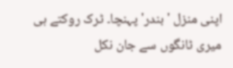اپنی منزل 'بندر' پہنچا۔ ٹرک روکتے ہی میری ٹانگوں سے جان نکل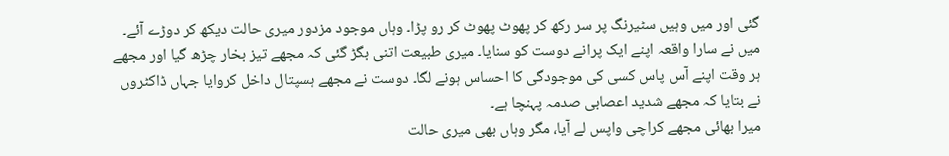گئی اور میں وہیں سٹیرنگ پر سر رکھ کر پھوٹ پھوٹ کر رو پڑا۔ وہاں موجود مزدور میری حالت دیکھ کر دوڑے آئے۔ میں نے سارا واقعہ اپنے ایک پرانے دوست کو سنایا۔ میری طبیعت اتنی بگڑ گئی کہ مجھے تیز بخار چڑھ گیا اور مجھے ہر وقت اپنے آس پاس کسی کی موجودگی کا احساس ہونے لگا۔ دوست نے مجھے ہسپتال داخل کروایا جہاں ڈاکٹروں نے بتایا کہ مجھے شدید اعصابی صدمہ پہنچا ہے۔
میرا بھائی مجھے کراچی واپس لے آیا، مگر وہاں بھی میری حالت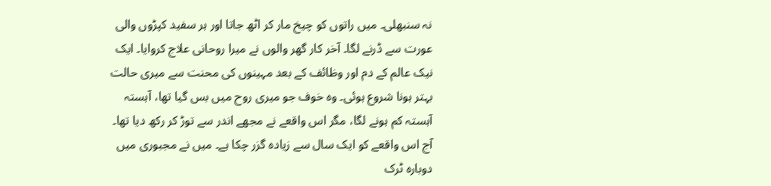نہ سنبھلی۔ میں راتوں کو چیخ مار کر اٹھ جاتا اور ہر سفید کپڑوں والی عورت سے ڈرنے لگا۔ آخر کار گھر والوں نے میرا روحانی علاج کروایا۔ ایک نیک عالم کے دم اور وظائف کے بعد مہینوں کی محنت سے میری حالت بہتر ہونا شروع ہوئی۔ وہ خوف جو میری روح میں بس گیا تھا، آہستہ آہستہ کم ہونے لگا، مگر اس واقعے نے مجھے اندر سے توڑ کر رکھ دیا تھا۔
آج اس واقعے کو ایک سال سے زیادہ گزر چکا ہے۔ میں نے مجبوری میں دوبارہ ٹرک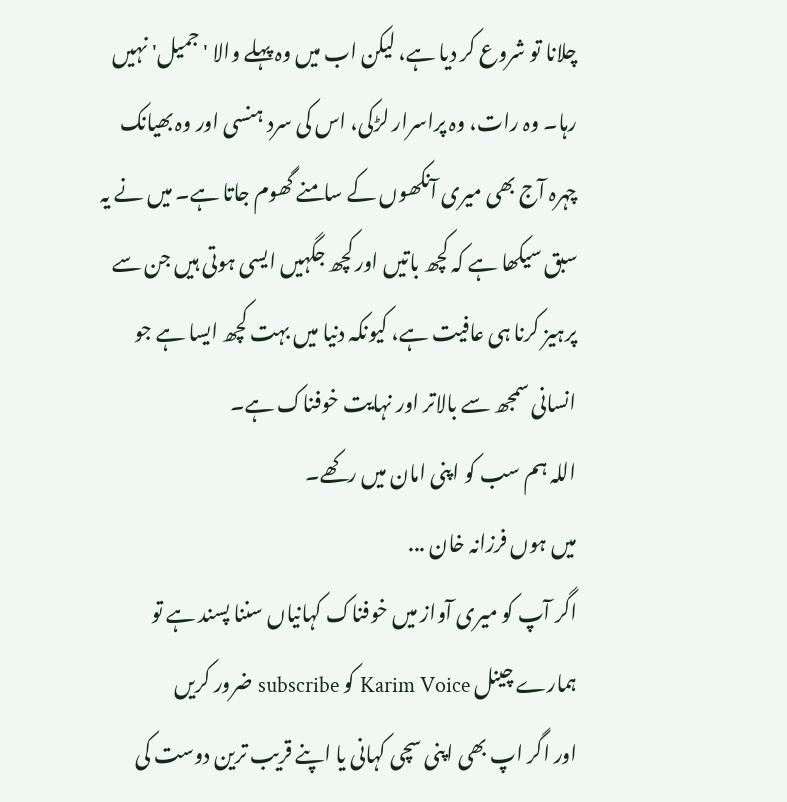چلانا تو شروع کر دیا ہے، لیکن اب میں وہ پہلے والا 'جمیل' نہیں رہا۔ وہ رات، وہ پراسرار لڑکی، اس کی سرد ہنسی اور وہ بھیانک چہرہ آج بھی میری آنکھوں کے سامنے گھوم جاتا ہے۔ میں نے یہ سبق سیکھا ہے کہ کچھ باتیں اور کچھ جگہیں ایسی ہوتی ہیں جن سے پرہیز کرنا ہی عافیت ہے، کیونکہ دنیا میں بہت کچھ ایسا ہے جو انسانی سمجھ سے بالاتر اور نہایت خوفناک ہے۔
اللہ ہم سب کو اپنی امان میں رکھے۔
میں ہوں فرزانہ خان ...
اگر آپ کو میری آواز میں خوفناک کہانیاں سننا پسند ہے تو ہمارے چینل Karim Voice کو subscribe ضرور کریں
اور اگر اپ بھی اپنی سچی کہانی یا اپنے قریب ترین دوست کی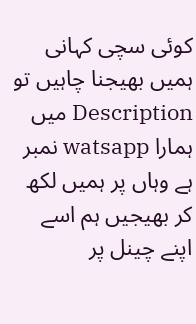کوئی سچی کہانی ہمیں بھیجنا چاہیں تو Description میں ہمارا watsapp نمبر ہے وہاں پر ہمیں لکھ کر بھیجیں ہم اسے اپنے چینل پر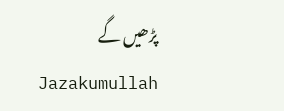پڑھیں گے
Jazakumullah